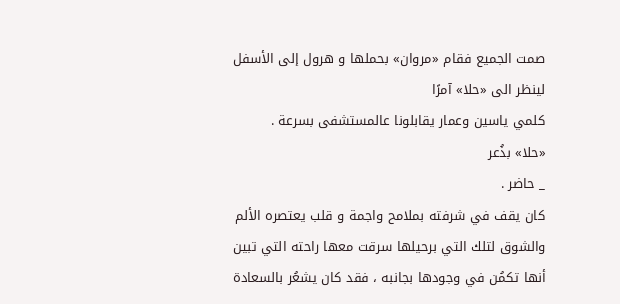صمت الجميع فقام «مروان» بحملها و هرول إلى الأسفل لينظر الى «حلا» آمرًا
كلمي ياسين وعمار يقابلونا عالمستشفى بسرعة .
«حلا» بذُعر
_ حاضر .
كان يقف في شرفته بملامح واجمة و قلب يعتصره الألم والشوق لتلك التي برحيلها سرقت معها راحته التي تبين أنها تكمُن في وجودها بجانبه ، فقد كان يشعُر بالسعادة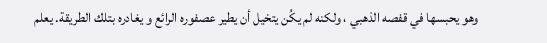وهو يحبسها في قفصه الذهبي ، ولكنه لم يكُن يتخيل أن يطير عصفوره الرائع و يغادره بتلك الطريقة. يعلم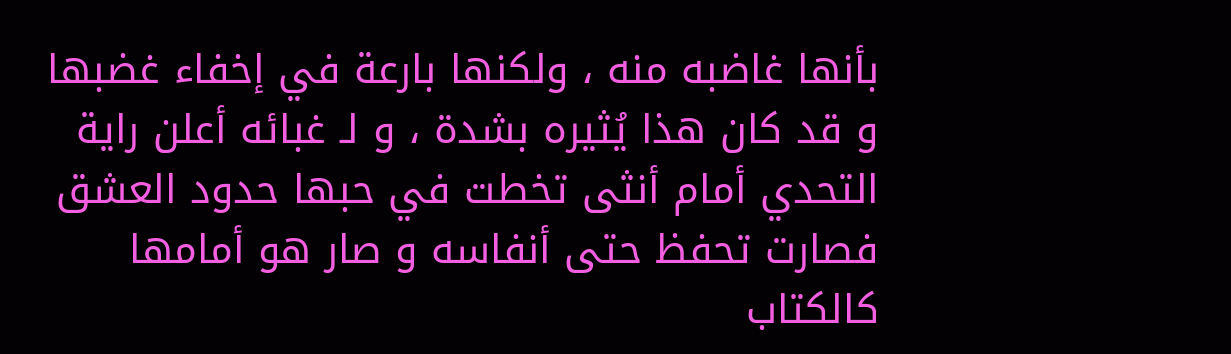بأنها غاضبه منه ، ولكنها بارعة في إخفاء غضبها و قد كان هذا يُثيره بشدة ، و لـ غبائه أعلن راية التحدي أمام أنثى تخطت في حبها حدود العشق فصارت تحفظ حتى أنفاسه و صار هو أمامها كالكتاب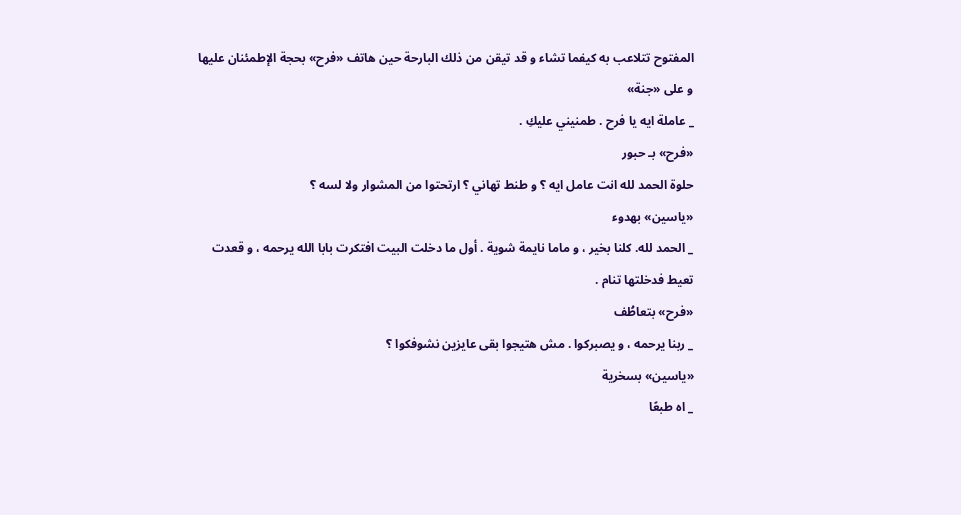المفتوح تتلاعب به كيفما تشاء و قد تيقن من ذلك البارحة حين هاتف «فرح» بحجة الإطمئنان عليها و على «جنة»
_ عاملة ايه يا فرح . طمنيني عليكِ .
«فرح» بـ حبور
حلوة الحمد لله انت عامل ايه ؟ و طنط تهاني ؟ ارتحتوا من المشوار ولا لسه ؟
«ياسين» بهدوء
_ الحمد لله. كلنا بخير ، و ماما نايمة شوية . أول ما دخلت البيت افتكرت بابا الله يرحمه ، و قعدت تعيط فدخلتها تنام .
«فرح» بتعاطُف
_ ربنا يرحمه ، و يصبركوا . مش هتيجوا بقى عايزين نشوفكوا ؟
«ياسين» بسخرية
_ اه طبعًا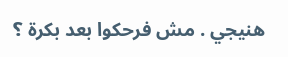هنيجي . مش فرحكوا بعد بكرة ؟